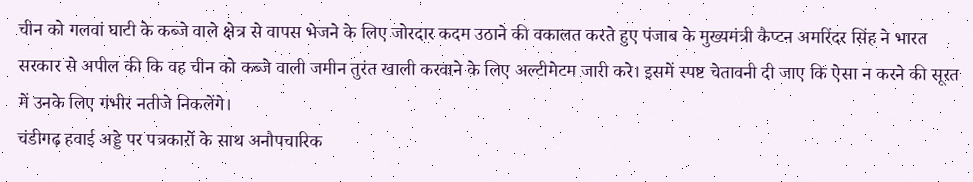चीन को गलवां घाटी के कब्जे वाले क्षेत्र से वापस भेजने के लिए जोरदार कदम उठाने की वकालत करते हुए पंजाब के मुख्यमंत्री कैप्टन अमरिंदर सिंह ने भारत सरकार से अपील की कि वह चीन को कब्जे वाली जमीन तुरंत खाली करवाने के लिए अल्टीमेटम जारी करे। इसमें स्पष्ट चेतावनी दी जाए कि ऐसा न करने की सूरत में उनके लिए गंभीर नतीजे निकलेंगे।
चंडीगढ़ हवाई अड्डे पर पत्रकारों के साथ अनौपचारिक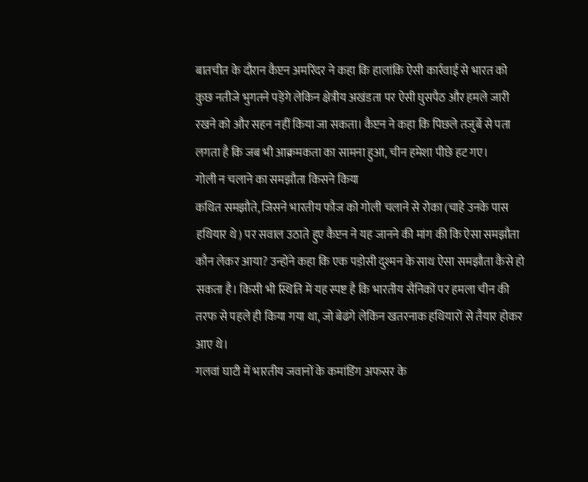बातचीत के दौरान कैप्टन अमरिंदर ने कहा कि हालांकि ऐसी कार्रवाई से भारत को कुछ नतीजे भुगतने पड़ेंगे लेकिन क्षेत्रीय अखंडता पर ऐसी घुसपैठ और हमले जारी रखने को और सहन नहीं किया जा सकता। कैप्टन ने कहा कि पिछले तजुर्बे से पता लगता है कि जब भी आक्रमकता का सामना हुआ, चीन हमेशा पीछे हट गए।
गोली न चलाने का समझौता किसने किया
कथित समझौते, जिसने भारतीय फौज को गोली चलाने से रोका (चाहे उनके पास हथियार थे) पर सवाल उठाते हुए कैप्टन ने यह जानने की मांग की कि ऐसा समझौता कौन लेकर आया? उन्होंने कहा कि एक पड़ोसी दुश्मन के साथ ऐसा समझौता कैसे हो सकता है। किसी भी स्थिति में यह स्पष्ट है कि भारतीय सैनिकों पर हमला चीन की तरफ से पहले ही किया गया था, जो बेढंगे लेकिन खतरनाक हथियारों से तैयार होकर आए थे।
गलवां घाटी में भारतीय जवानों के कमांडिंग अफसर के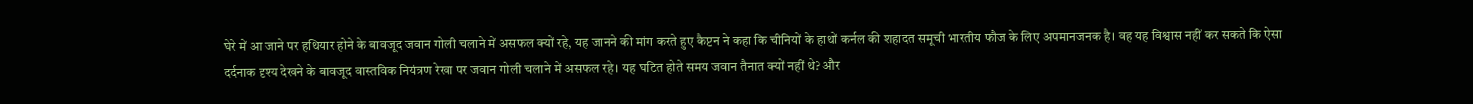घेरे में आ जाने पर हथियार होने के बावजूद जवान गोली चलाने में असफल क्यों रहे, यह जानने की मांग करते हुए कैप्टन ने कहा कि चीनियों के हाथों कर्नल की शहादत समूची भारतीय फौज के लिए अपमानजनक है। वह यह विश्वास नहीं कर सकते कि ऐसा दर्दनाक दृश्य देखने के बावजूद वास्तविक नियंत्रण रेखा पर जवान गोली चलाने में असफल रहे। यह घटित होते समय जवान तैनात क्यों नहीं थे? और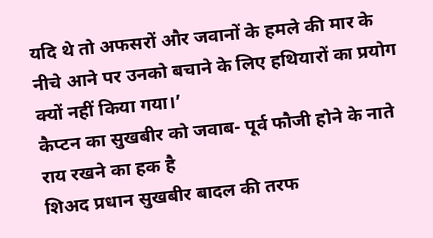यदि थे तो अफसरों और जवानों के हमले की मार के नीचे आने पर उनको बचाने के लिए हथियारों का प्रयोग क्यों नहीं किया गया।’
कैप्टन का सुखबीर को जवाब- पूर्व फौजी होने के नाते राय रखने का हक है
शिअद प्रधान सुखबीर बादल की तरफ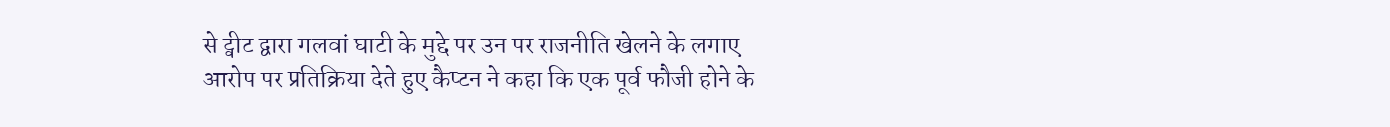से ट्वीट द्वारा गलवां घाटी के मुद्दे पर उन पर राजनीति खेलने के लगाए आरोप पर प्रतिक्रिया देते हुए कैप्टन ने कहा कि एक पूर्व फौजी होने के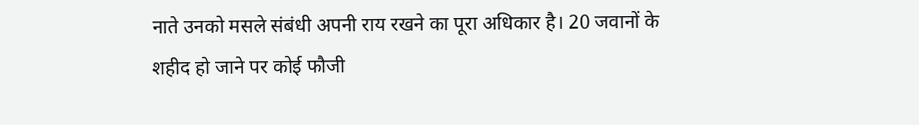नाते उनको मसले संबंधी अपनी राय रखने का पूरा अधिकार है। 20 जवानों के शहीद हो जाने पर कोई फौजी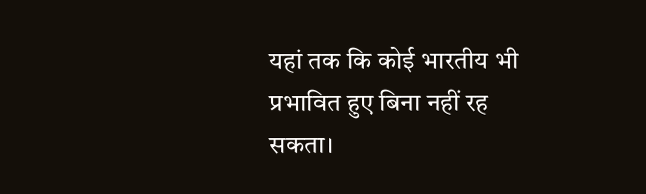यहां तक कि कोई भारतीय भी प्रभावित हुए बिना नहीं रह सकता।